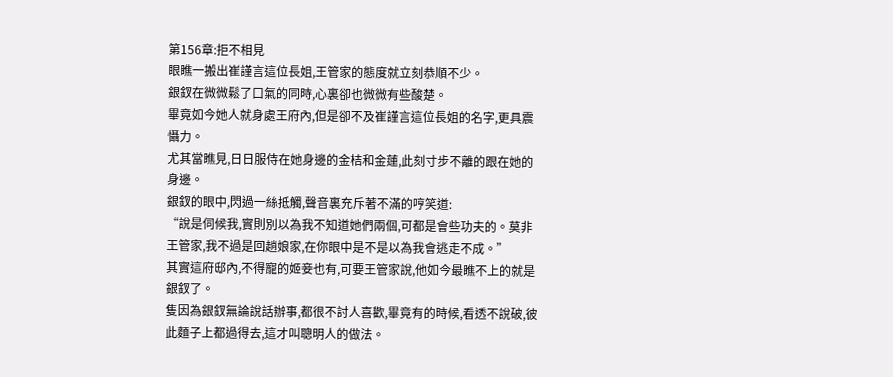第156章:拒不相見
眼瞧一搬出崔謹言這位長姐,王管家的態度就立刻恭順不少。
銀釵在微微鬆了口氣的同時,心裏卻也微微有些酸楚。
畢竟如今她人就身處王府內,但是卻不及崔謹言這位長姐的名字,更具震懾力。
尤其當瞧見,日日服侍在她身邊的金桔和金蓮,此刻寸步不離的跟在她的身邊。
銀釵的眼中,閃過一絲抵觸,聲音裏充斥著不滿的哼笑道:
“說是伺候我,實則別以為我不知道她們兩個,可都是會些功夫的。莫非王管家,我不過是回趟娘家,在你眼中是不是以為我會逃走不成。”
其實這府邸內,不得寵的姬妾也有,可要王管家說,他如今最瞧不上的就是銀釵了。
隻因為銀釵無論說話辦事,都很不討人喜歡,畢竟有的時候,看透不說破,彼此麵子上都過得去,這才叫聰明人的做法。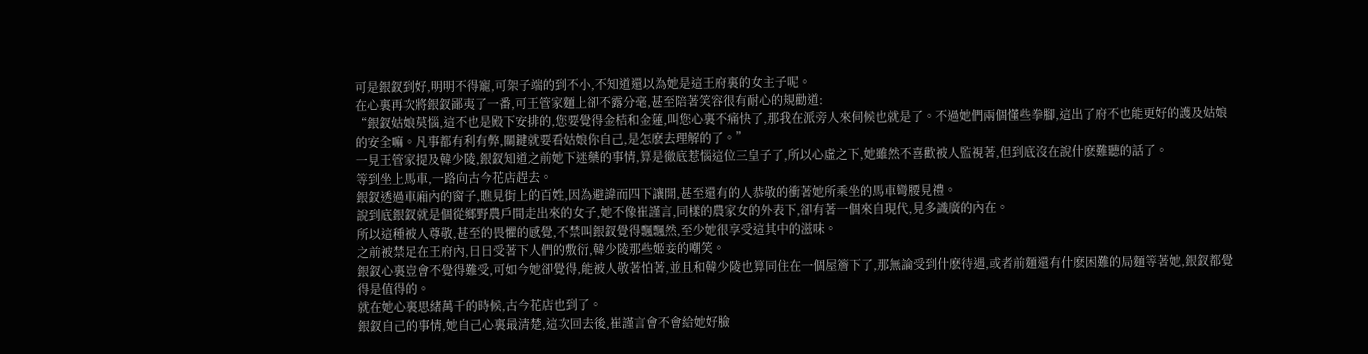可是銀釵到好,明明不得寵,可架子端的到不小,不知道還以為她是這王府裏的女主子呢。
在心裏再次將銀釵鄙夷了一番,可王管家麵上卻不露分毫,甚至陪著笑容很有耐心的規勸道:
“銀釵姑娘莫惱,這不也是殿下安排的,您要覺得金桔和金蓮,叫您心裏不痛快了,那我在派旁人來伺候也就是了。不過她們兩個懂些拳腳,這出了府不也能更好的護及姑娘的安全嘛。凡事都有利有弊,關鍵就要看姑娘你自己,是怎麽去理解的了。”
一見王管家提及韓少陵,銀釵知道之前她下迷藥的事情,算是徹底惹惱這位三皇子了,所以心虛之下,她雖然不喜歡被人監視著,但到底沒在說什麽難聽的話了。
等到坐上馬車,一路向古今花店趕去。
銀釵透過車廂內的窗子,瞧見街上的百姓,因為避諱而四下讓開,甚至還有的人恭敬的衝著她所乘坐的馬車彎腰見禮。
說到底銀釵就是個從鄉野農戶間走出來的女子,她不像崔謹言,同樣的農家女的外表下,卻有著一個來自現代,見多識廣的內在。
所以這種被人尊敬,甚至的畏懼的感覺,不禁叫銀釵覺得飄飄然,至少她很享受這其中的滋味。
之前被禁足在王府內,日日受著下人們的敷衍,韓少陵那些姬妾的嘲笑。
銀釵心裏豈會不覺得難受,可如今她卻覺得,能被人敬著怕著,並且和韓少陵也算同住在一個屋簷下了,那無論受到什麽待遇,或者前麵還有什麽困難的局麵等著她,銀釵都覺得是值得的。
就在她心裏思緒萬千的時候,古今花店也到了。
銀釵自己的事情,她自己心裏最清楚,這次回去後,崔謹言會不會給她好臉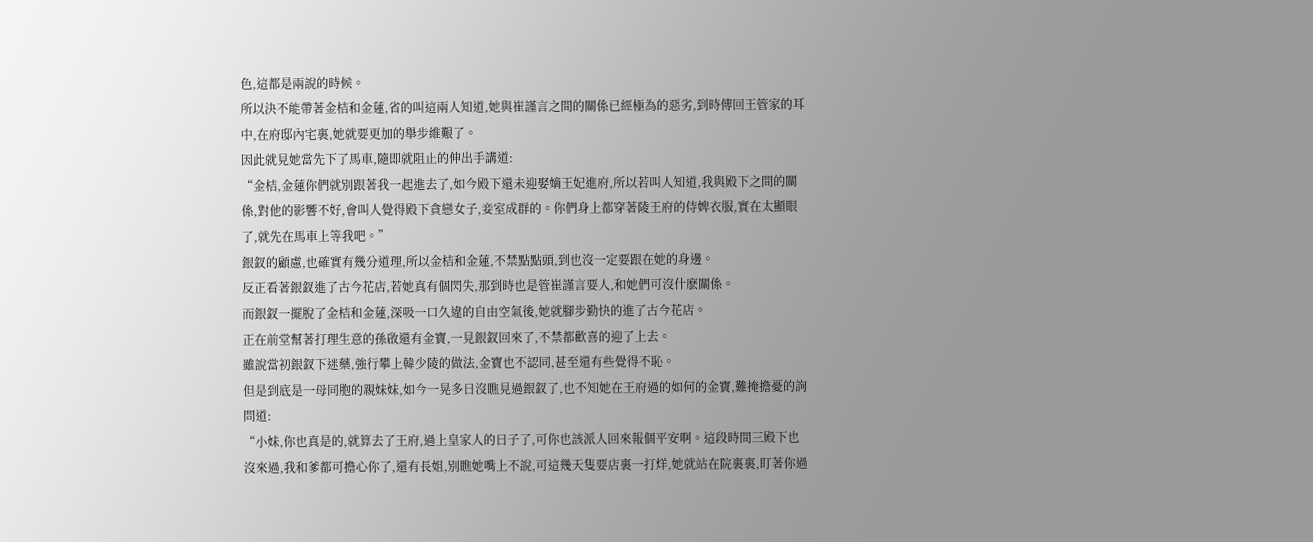色,這都是兩說的時候。
所以決不能帶著金桔和金蓮,省的叫這兩人知道,她與崔謹言之間的關係已經極為的惡劣,到時傳回王管家的耳中,在府邸內宅裏,她就要更加的舉步維艱了。
因此就見她當先下了馬車,隨即就阻止的伸出手講道:
“金桔,金蓮你們就別跟著我一起進去了,如今殿下還未迎娶嫡王妃進府,所以若叫人知道,我與殿下之間的關係,對他的影響不好,會叫人覺得殿下貪戀女子,妾室成群的。你們身上都穿著陵王府的侍婢衣服,實在太顯眼了,就先在馬車上等我吧。”
銀釵的顧慮,也確實有幾分道理,所以金桔和金蓮,不禁點點頭,到也沒一定要跟在她的身邊。
反正看著銀釵進了古今花店,若她真有個閃失,那到時也是管崔謹言要人,和她們可沒什麽關係。
而銀釵一擺脫了金桔和金蓮,深吸一口久違的自由空氣後,她就腳步勤快的進了古今花店。
正在前堂幫著打理生意的孫啟還有金寶,一見銀釵回來了,不禁都歡喜的迎了上去。
雖說當初銀釵下迷藥,強行攀上韓少陵的做法,金寶也不認同,甚至還有些覺得不恥。
但是到底是一母同胞的親妹妹,如今一晃多日沒瞧見過銀釵了,也不知她在王府過的如何的金寶,難掩擔憂的詢問道:
“小妹,你也真是的,就算去了王府,過上皇家人的日子了,可你也該派人回來報個平安啊。這段時間三殿下也沒來過,我和爹都可擔心你了,還有長姐,別瞧她嘴上不說,可這幾天隻要店裏一打烊,她就站在院裏裏,盯著你過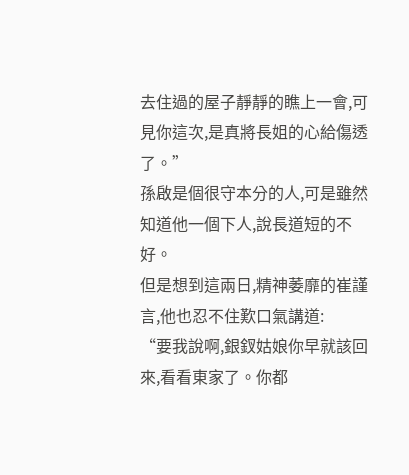去住過的屋子靜靜的瞧上一會,可見你這次,是真將長姐的心給傷透了。”
孫啟是個很守本分的人,可是雖然知道他一個下人,說長道短的不好。
但是想到這兩日,精神萎靡的崔謹言,他也忍不住歎口氣講道:
“要我說啊,銀釵姑娘你早就該回來,看看東家了。你都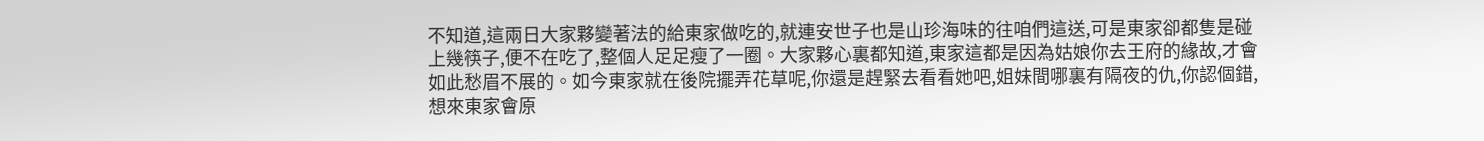不知道,這兩日大家夥變著法的給東家做吃的,就連安世子也是山珍海味的往咱們這送,可是東家卻都隻是碰上幾筷子,便不在吃了,整個人足足瘦了一圈。大家夥心裏都知道,東家這都是因為姑娘你去王府的緣故,才會如此愁眉不展的。如今東家就在後院擺弄花草呢,你還是趕緊去看看她吧,姐妹間哪裏有隔夜的仇,你認個錯,想來東家會原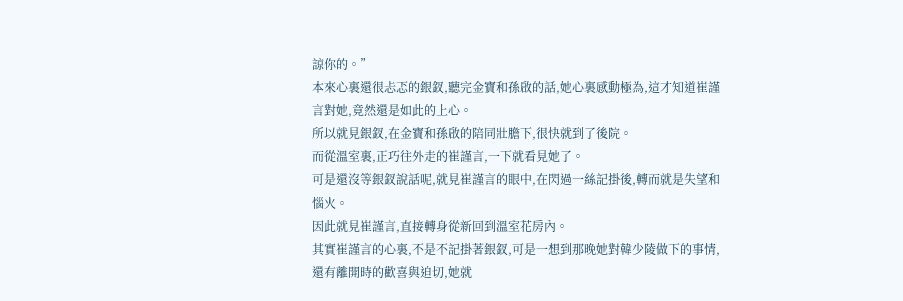諒你的。”
本來心裏還很忐忑的銀釵,聽完金寶和孫啟的話,她心裏感動極為,這才知道崔謹言對她,竟然還是如此的上心。
所以就見銀釵,在金寶和孫啟的陪同壯膽下,很快就到了後院。
而從溫室裏,正巧往外走的崔謹言,一下就看見她了。
可是還沒等銀釵說話呢,就見崔謹言的眼中,在閃過一絲記掛後,轉而就是失望和惱火。
因此就見崔謹言,直接轉身從新回到溫室花房內。
其實崔謹言的心裏,不是不記掛著銀釵,可是一想到那晚她對韓少陵做下的事情,還有離開時的歡喜與迫切,她就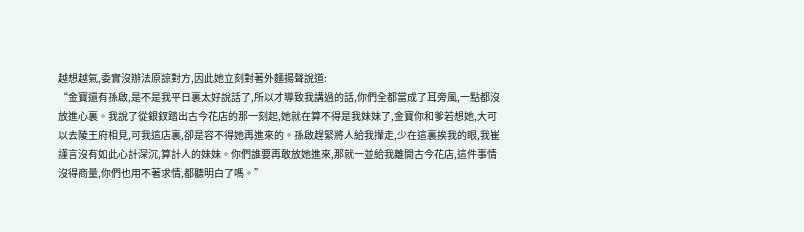越想越氣,委實沒辦法原諒對方,因此她立刻對著外麵揚聲說道:
“金寶還有孫啟,是不是我平日裏太好說話了,所以才導致我講過的話,你們全都當成了耳旁風,一點都沒放進心裏。我說了從銀釵踏出古今花店的那一刻起,她就在算不得是我妹妹了,金寶你和爹若想她,大可以去陵王府相見,可我這店裏,卻是容不得她再進來的。孫啟趕緊將人給我攆走,少在這裏挨我的眼,我崔謹言沒有如此心計深沉,算計人的妹妹。你們誰要再敢放她進來,那就一並給我離開古今花店,這件事情沒得商量,你們也用不著求情,都聽明白了嗎。”